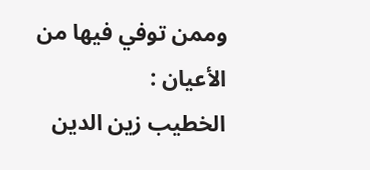وممن توفي فيها من الأعيان :
الخطيب زين الدين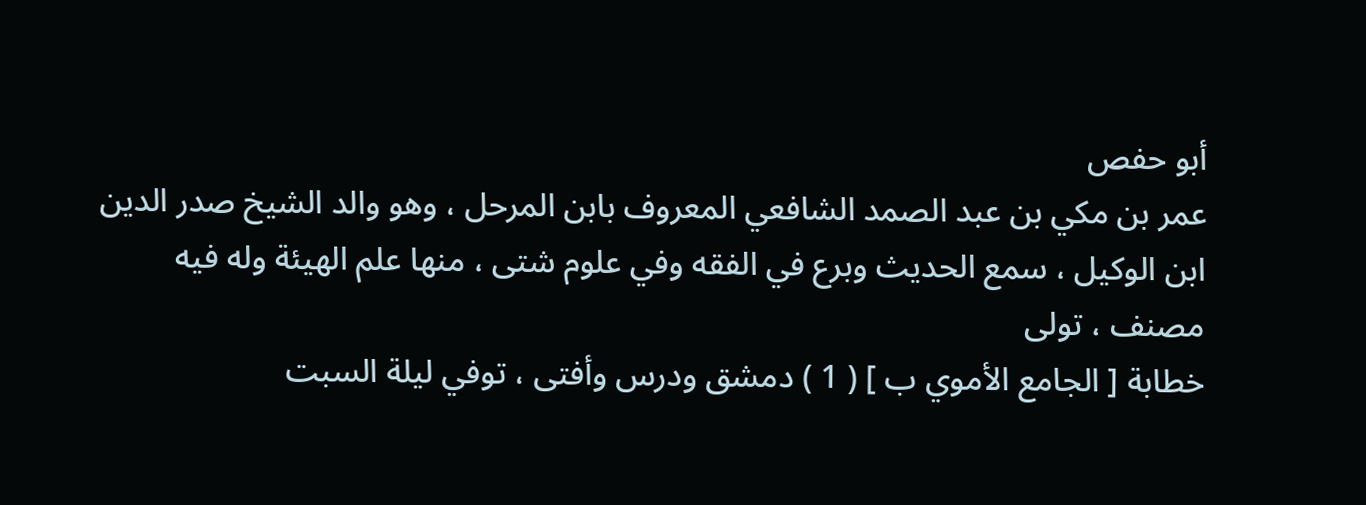أبو حفص
عمر بن مكي بن عبد الصمد الشافعي المعروف بابن المرحل ، وهو والد الشيخ صدر الدين
ابن الوكيل ، سمع الحديث وبرع في الفقه وفي علوم شتى ، منها علم الهيئة وله فيه مصنف ، تولى
خطابة [ الجامع الأموي ب ] ( 1 ) دمشق ودرس وأفتى ، توفي ليلة السبت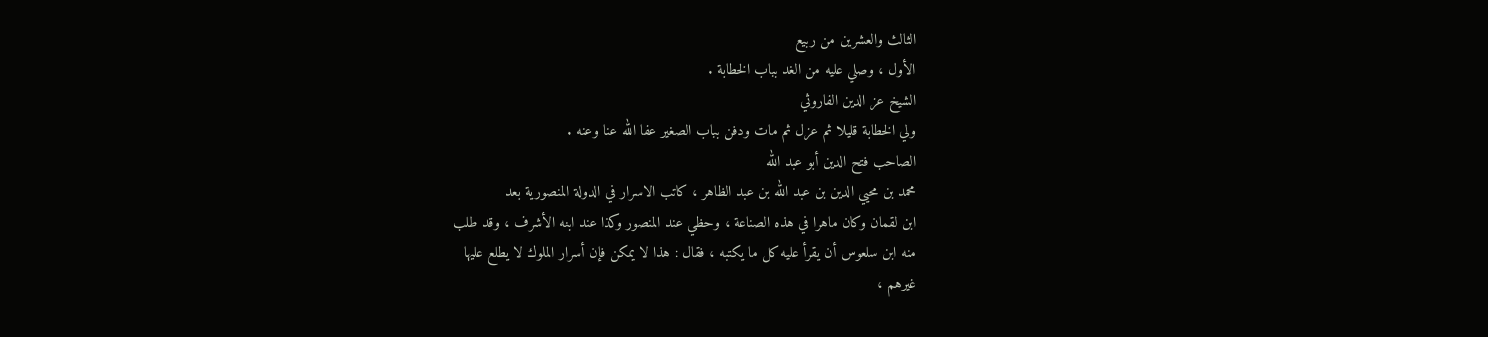الثالث والعشرين من ربيع
الأول ، وصلي عليه من الغد بباب الخطابة .
الشيخ عز الدين الفاروثي
ولي الخطابة قليلا ثم عزل ثم مات ودفن بباب الصغير عفا الله عنا وعنه .
الصاحب فتح الدين أبو عبد الله
محمد بن محيي الدين بن عبد الله بن عبد الظاهر ، كاتب الاسرار في الدولة المنصورية بعد
ابن لقمان وكان ماهرا في هذه الصناعة ، وحظي عند المنصور وكذا عند ابنه الأشرف ، وقد طلب
منه ابن سلعوس أن يقرأ عليه كل ما يكتبه ، فقال : هذا لا يمكن فإن أسرار الملوك لا يطلع عليها
غيرهم ،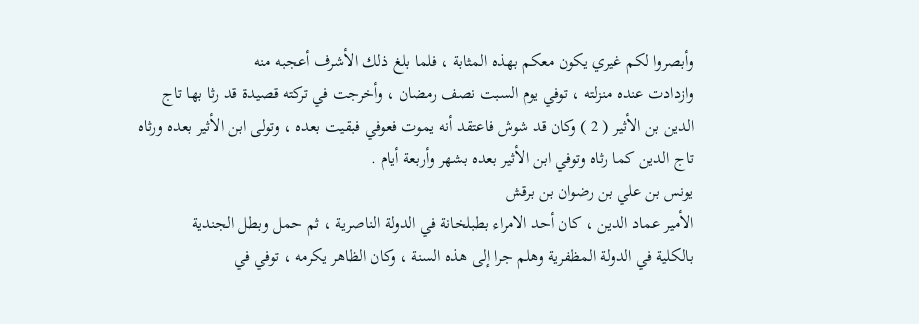وأبصروا لكم غيري يكون معكم بهذه المثابة ، فلما بلغ ذلك الأشرف أعجبه منه
وازدادت عنده منزلته ، توفي يوم السبت نصف رمضان ، وأخرجت في تركته قصيدة قد رثا بها تاج
الدين بن الأثير ( 2 ) وكان قد شوش فاعتقد أنه يموت فعوفي فبقيت بعده ، وتولى ابن الأثير بعده ورثاه
تاج الدين كما رثاه وتوفي ابن الأثير بعده بشهر وأربعة أيام .
يونس بن علي بن رضوان بن برقش
الأمير عماد الدين ، كان أحد الامراء بطبلخانة في الدولة الناصرية ، ثم حمل وبطل الجندية
بالكلية في الدولة المظفرية وهلم جرا إلى هذه السنة ، وكان الظاهر يكرمه ، توفي في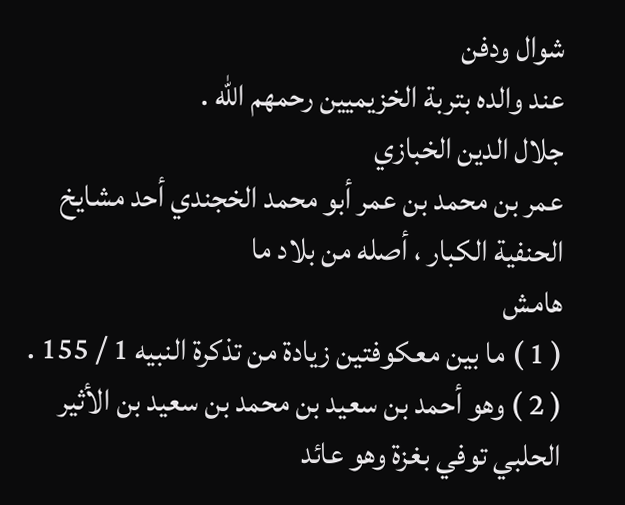شوال ودفن
عند والده بتربة الخزيميين رحمهم الله .
جلال الدين الخبازي
عمر بن محمد بن عمر أبو محمد الخجندي أحد مشايخ الحنفية الكبار ، أصله من بلاد ما
هامش
( 1 ) ما بين معكوفتين زيادة من تذكرة النبيه 1 / 155 .
( 2 ) وهو أحمد بن سعيد بن محمد بن سعيد بن الأثير الحلبي توفي بغزة وهو عائد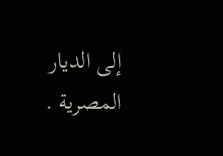إلى الديار المصرية .